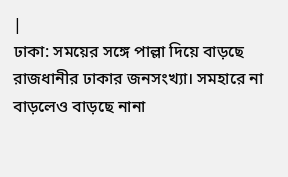|
ঢাকা: সময়ের সঙ্গে পাল্লা দিয়ে বাড়ছে রাজধানীর ঢাকার জনসংখ্যা। সমহারে না বাড়লেও বাড়ছে নানা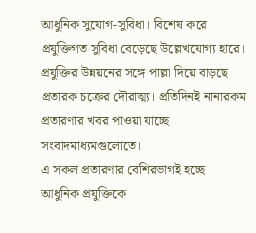আধুনিক সুযোগ-সুবিধা। বিশেষ করে প্রযুক্তিগত সুবিধা বেড়েছে উল্লেখযোগ্য হারে।
প্রযুক্তির উন্নয়নের সঙ্গে পাল্লা দিয়ে বাড়ছে প্রতারক চক্রের দৌরাত্ম্য। প্রতিদিনই নানারকম প্রতারণার খবর পাওয়া যাচ্ছে সংবাদমাধ্যমগুলোতে।
এ সকল প্রতারণার বেশিরভাগই হচ্ছে আধুনিক প্রযুক্তিকে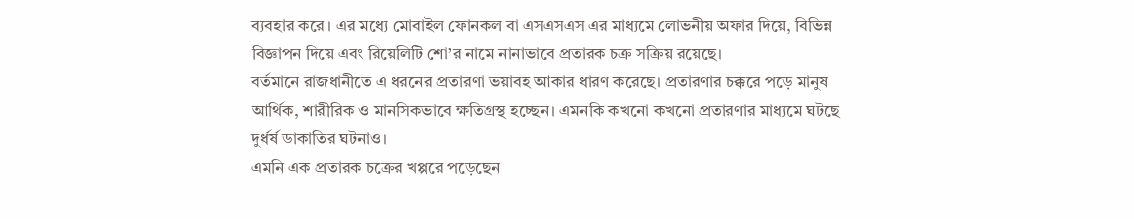ব্যবহার করে। এর মধ্যে মোবাইল ফোনকল বা এসএসএস এর মাধ্যমে লোভনীয় অফার দিয়ে, বিভিন্ন বিজ্ঞাপন দিয়ে এবং রিয়েলিটি শো’র নামে নানাভাবে প্রতারক চক্র সক্রিয় রয়েছে।
বর্তমানে রাজধানীতে এ ধরনের প্রতারণা ভয়াবহ আকার ধারণ করেছে। প্রতারণার চক্করে পড়ে মানুষ আর্থিক, শারীরিক ও মানসিকভাবে ক্ষতিগ্রস্থ হচ্ছেন। এমনকি কখনো কখনো প্রতারণার মাধ্যমে ঘটছে দুর্ধর্ষ ডাকাতির ঘটনাও।
এমনি এক প্রতারক চক্রের খপ্পরে পড়েছেন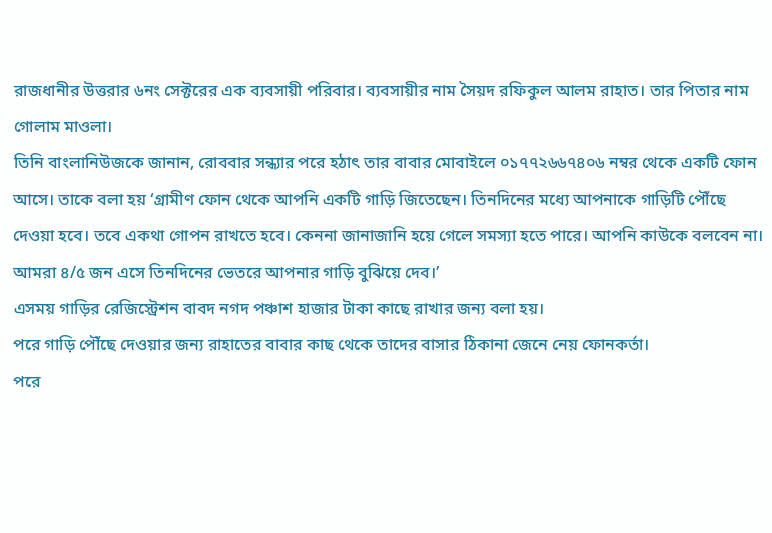রাজধানীর উত্তরার ৬নং সেক্টরের এক ব্যবসায়ী পরিবার। ব্যবসায়ীর নাম সৈয়দ রফিকুল আলম রাহাত। তার পিতার নাম গোলাম মাওলা।
তিনি বাংলানিউজকে জানান, রোববার সন্ধ্যার পরে হঠাৎ তার বাবার মোবাইলে ০১৭৭২৬৬৭৪০৬ নম্বর থেকে একটি ফোন আসে। তাকে বলা হয় ‘গ্রামীণ ফোন থেকে আপনি একটি গাড়ি জিতেছেন। তিনদিনের মধ্যে আপনাকে গাড়িটি পৌঁছে দেওয়া হবে। তবে একথা গোপন রাখতে হবে। কেননা জানাজানি হয়ে গেলে সমস্যা হতে পারে। আপনি কাউকে বলবেন না। আমরা ৪/৫ জন এসে তিনদিনের ভেতরে আপনার গাড়ি বুঝিয়ে দেব।’
এসময় গাড়ির রেজিস্ট্রেশন বাবদ নগদ পঞ্চাশ হাজার টাকা কাছে রাখার জন্য বলা হয়।
পরে গাড়ি পৌঁছে দেওয়ার জন্য রাহাতের বাবার কাছ থেকে তাদের বাসার ঠিকানা জেনে নেয় ফোনকর্তা।
পরে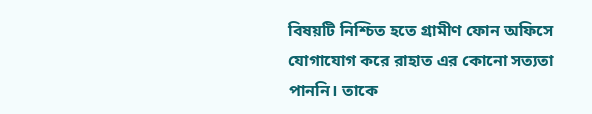বিষয়টি নিশ্চিত হতে গ্রামীণ ফোন অফিসে যোগাযোগ করে রাহাত এর কোনো সত্যতা পাননি। তাকে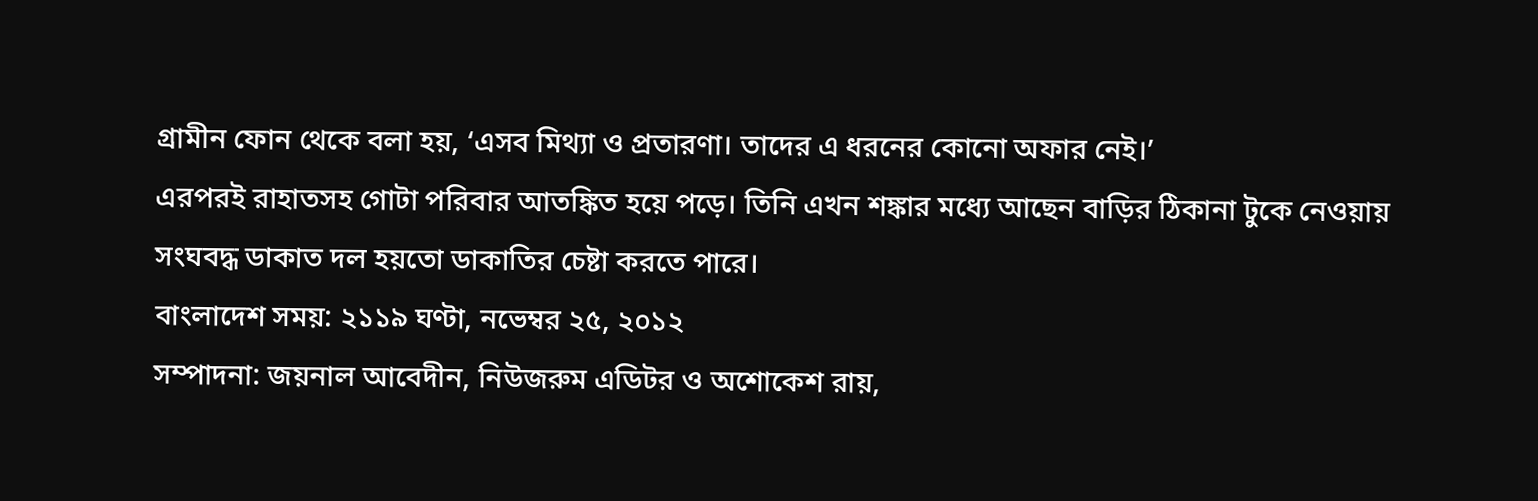গ্রামীন ফোন থেকে বলা হয়, ‘এসব মিথ্যা ও প্রতারণা। তাদের এ ধরনের কোনো অফার নেই।’
এরপরই রাহাতসহ গোটা পরিবার আতঙ্কিত হয়ে পড়ে। তিনি এখন শঙ্কার মধ্যে আছেন বাড়ির ঠিকানা টুকে নেওয়ায় সংঘবদ্ধ ডাকাত দল হয়তো ডাকাতির চেষ্টা করতে পারে।
বাংলাদেশ সময়: ২১১৯ ঘণ্টা, নভেম্বর ২৫, ২০১২
সম্পাদনা: জয়নাল আবেদীন, নিউজরুম এডিটর ও অশোকেশ রায়,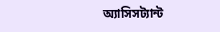অ্যাসিসট্যান্ট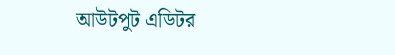আউটপুট এডিটর